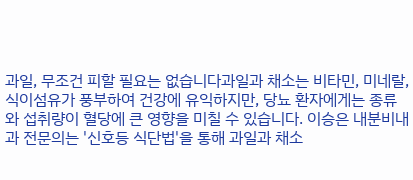과일, 무조건 피할 필요는 없습니다과일과 채소는 비타민, 미네랄, 식이섬유가 풍부하여 건강에 유익하지만, 당뇨 환자에게는 종류와 섭취량이 혈당에 큰 영향을 미칠 수 있습니다. 이승은 내분비내과 전문의는 '신호등 식단법'을 통해 과일과 채소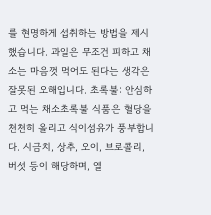를 현명하게 섭취하는 방법을 제시했습니다. 과일은 무조건 피하고 채소는 마음껏 먹어도 된다는 생각은 잘못된 오해입니다. 초록불: 안심하고 먹는 채소초록불 식품은 혈당을 천천히 올리고 식이섬유가 풍부합니다. 시금치, 상추, 오이, 브로콜리, 버섯 등이 해당하며, 열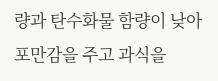량과 탄수화물 함량이 낮아 포만감을 주고 과식을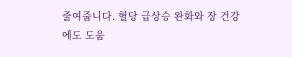줄여줍니다. 혈당 급상승 완화와 장 건강에도 도움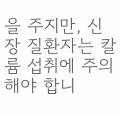을 주지만, 신장 질환자는 칼륨 섭취에 주의해야 합니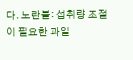다. 노란불: 섭취량 조절이 필요한 과일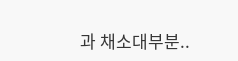과 채소대부분..